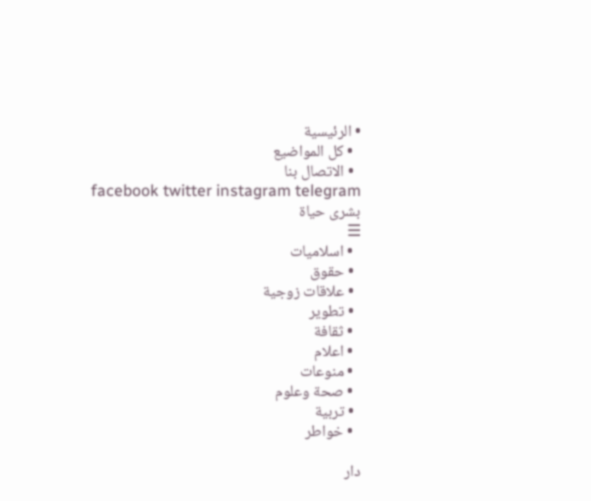• الرئيسية
  • كل المواضيع
  • الاتصال بنا
facebook twitter instagram telegram
بشرى حياة
☰
  • اسلاميات
  • حقوق
  • علاقات زوجية
  • تطوير
  • ثقافة
  • اعلام
  • منوعات
  • صحة وعلوم
  • تربية
  • خواطر

دار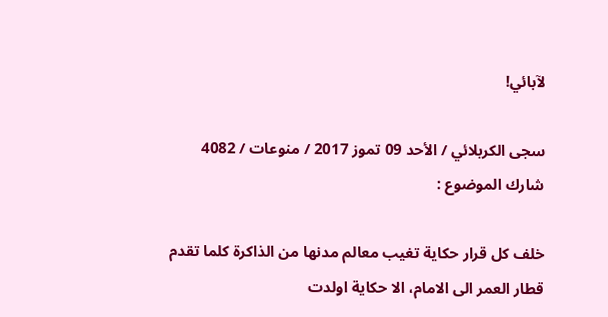لآبائي!

سجى الكربلائي / الأحد 09 تموز 2017 / منوعات / 4082
شارك الموضوع :

خلف كل قرار حكاية تغيب معالم مدنها من الذاكرة كلما تقدم قطار العمر الى الامام، الا حكاية اولدت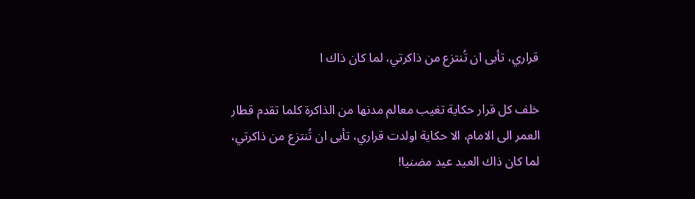قراري، تأبى ان تُنتزع من ذاكرتي، لما كان ذاك ا

خلف كل قرار حكاية تغيب معالم مدنها من الذاكرة كلما تقدم قطار العمر الى الامام، الا حكاية اولدت قراري، تأبى ان تُنتزع من ذاكرتي، لما كان ذاك العيد عيد مضنيا!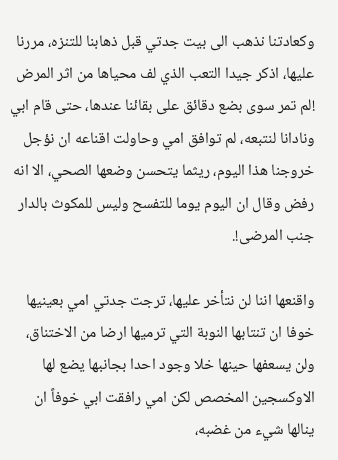وكعادتنا نذهب الى بيت جدتي قبل ذهابنا للتنزه، مررنا عليها، اذكر جيدا التعب الذي لف محياها من اثر المرض !لم تمر سوى بضع دقائق على بقائنا عندها، حتى قام ابي ونادانا لنتبعه، لم توافق امي وحاولت اقناعه ان نؤجل خروجنا هذا اليوم، ريثما يتحسن وضعها الصحي، الا انه رفض وقال ان اليوم يوما للتفسح وليس للمكوث بالدار جنب المرضى!.

واقنعها اننا لن نتأخر عليها، ترجت جدتي امي بعينيها خوفا ان تنتابها النوبة التي ترميها ارضا من الاختناق، ولن يسعفها حينها خلا وجود احدا بجانبها يضع لها الاوكسجين المخصص لكن امي رافقت ابي خوفاً ان ينالها شيء من غضبه،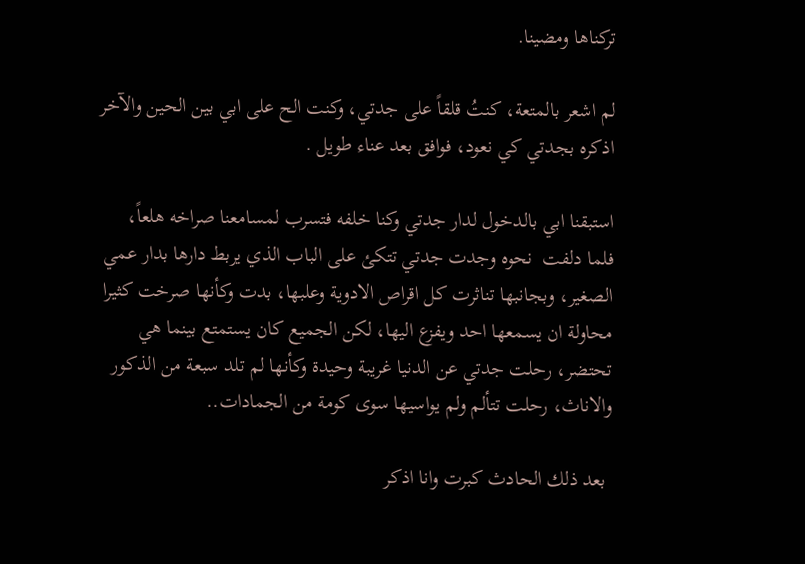تركناها ومضينا.

لم اشعر بالمتعة، كنتُ قلقاً على جدتي، وكنت الح على ابي بين الحين والآخر اذكره بجدتي كي نعود، فوافق بعد عناء طويل .

استبقنا ابي بالدخول لدار جدتي وكنا خلفه فتسرب لمسامعنا صراخه هلعاً، فلما دلفت  نحوه وجدت جدتي تتكئ على الباب الذي يربط دارها بدار عمي الصغير، وبجانبها تناثرت كل اقراص الادوية وعلبها، بدت وكأنها صرخت كثيرا محاولة ان يسمعها احد ويفزع اليها، لكن الجميع كان يستمتع بينما هي تحتضر، رحلت جدتي عن الدنيا غريبة وحيدة وكأنها لم تلد سبعة من الذكور والاناث، رحلت تتألم ولم يواسيها سوى كومة من الجمادات..

 بعد ذلك الحادث كبرت وانا اذكر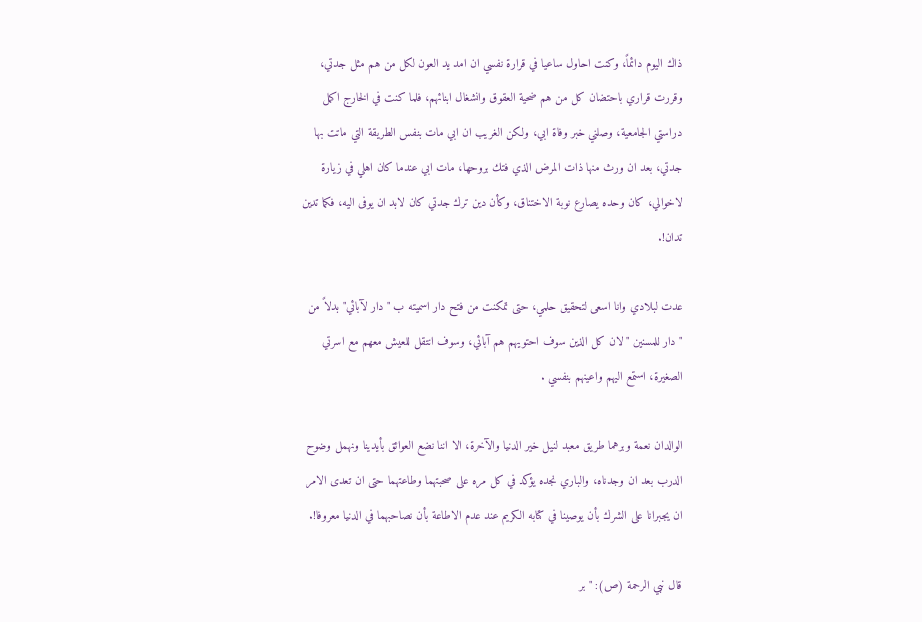ذاك اليوم دائماً، وكنت احاول ساعيا في قرارة نفسي ان امد يد العون لكل من هم مثل جدتي، وقررت قراري باحتضان كل من هم ضحية العقوق وانشغال ابنائهم، فلما كنت في الخارج اكمل دراستي الجامعية، وصلني خبر وفاة ابي، ولكن الغريب ان ابي مات بنفس الطريقة التي ماتت بها جدتي، بعد ان ورث منها ذات المرض الذي فتك بروحها، مات ابي عندما كان اهلي في زيارة لاخوالي، كان وحده يصارع نوبة الاختناق، وكأن دين ترك جدتي كان لابد ان يوفى اليه، فكما تدين تدان!.

عدت لبلادي وانا اسعى لتحقيق حلمي، حتى تمكنت من فتح دار اسميته ب "دار لآبائي" بدلاً من "دار للمسنين "لان كل الذين سوف احتويهم هم آبائي، وسوف انتقل للعيش معهم مع اسرتي الصغيرة، استمع اليهم واعينهم بنفسي .

الوالدان نعمة وبرهما طريق معبد لنيل خير الدنيا والآخرة، الا اننا نضع العوائق بأيدينا ونهمل وضوح الدرب بعد ان وجدناه، والباري نجده يؤكد في كل مره على صحبتهما وطاعتهما حتى ان تعدى الامر ان يجبرانا على الشرك بأن يوصينا في كتابه الكريم عند عدم الاطاعة بأن نصاحبهما في الدنيا معروفا!.

قال نبي الرحمة (ص): "بر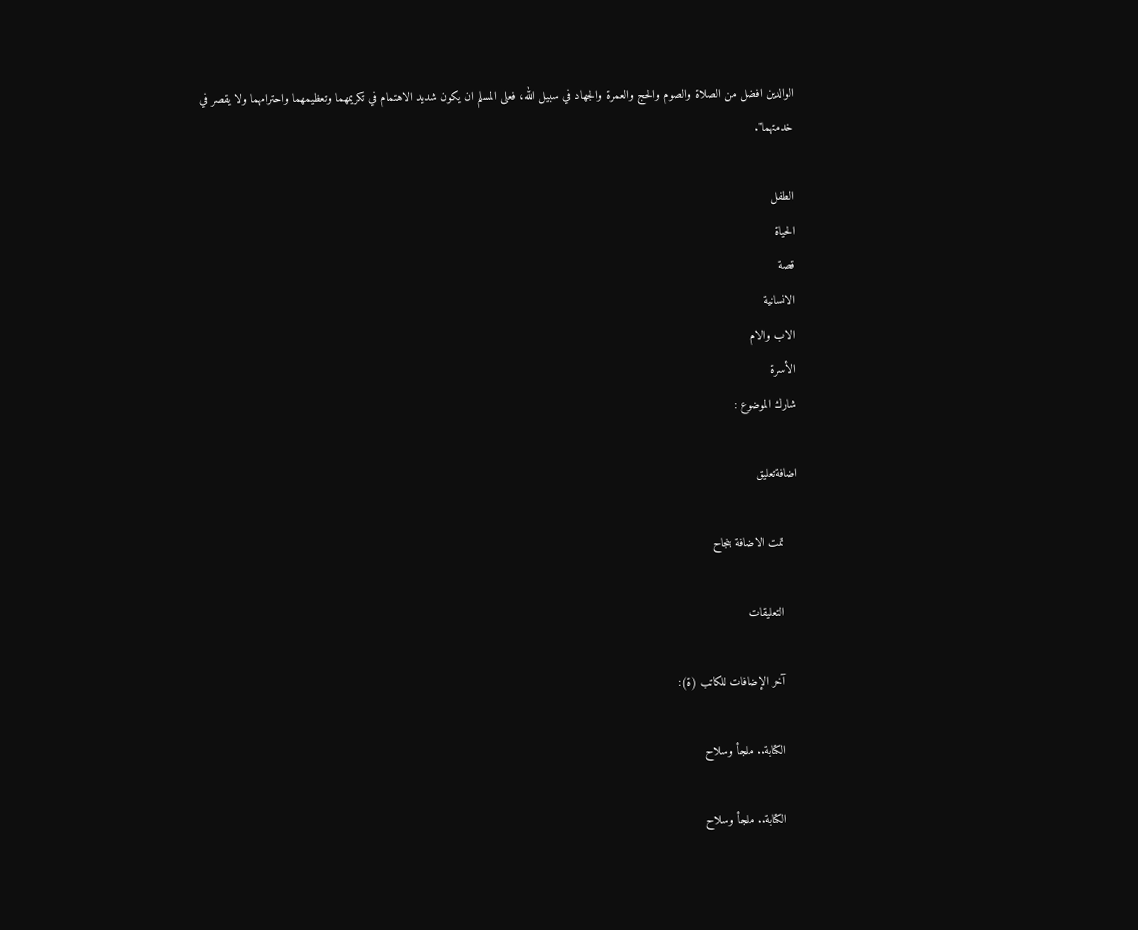الوالدين افضل من الصلاة والصوم والحج والعمرة والجهاد في سبيل الله، فعلى المسلم ان يكون شديد الاهتمام في تكريمهما وتعظيمهما واحترامهما ولا يقصر في خدمتهما".

الطفل
الحياة
قصة
الانسانية
الاب والام
الأسرة
شارك الموضوع :

اضافةتعليق

    تمت الاضافة بنجاح

    التعليقات

    آخر الإضافات للكاتب (ة):

    الكتابة.. ملجأ وسلاح

    الكتابة.. ملجأ وسلاح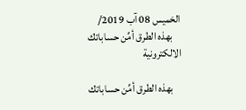الخميس 08 آب 2019/
    بهذه الطرق أمِّن حساباتك الالكترونية

    بهذه الطرق أمِّن حساباتك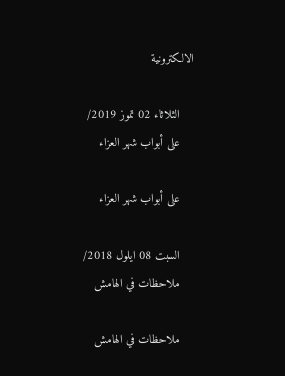الالكترونية

    الثلاثاء 02 تموز 2019/
    على أبواب شهر العزاء

    على أبواب شهر العزاء

    السبت 08 ايلول 2018/
    ملاحظات في الهامش

    ملاحظات في الهامش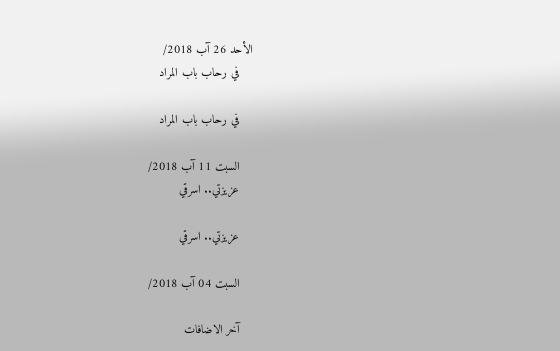الأحد 26 آب 2018/
    في رحاب باب المراد

    في رحاب باب المراد

    السبت 11 آب 2018/
    عزيزتي.. اسرقي

    عزيزتي.. اسرقي

    السبت 04 آب 2018/

    آخر الاضافات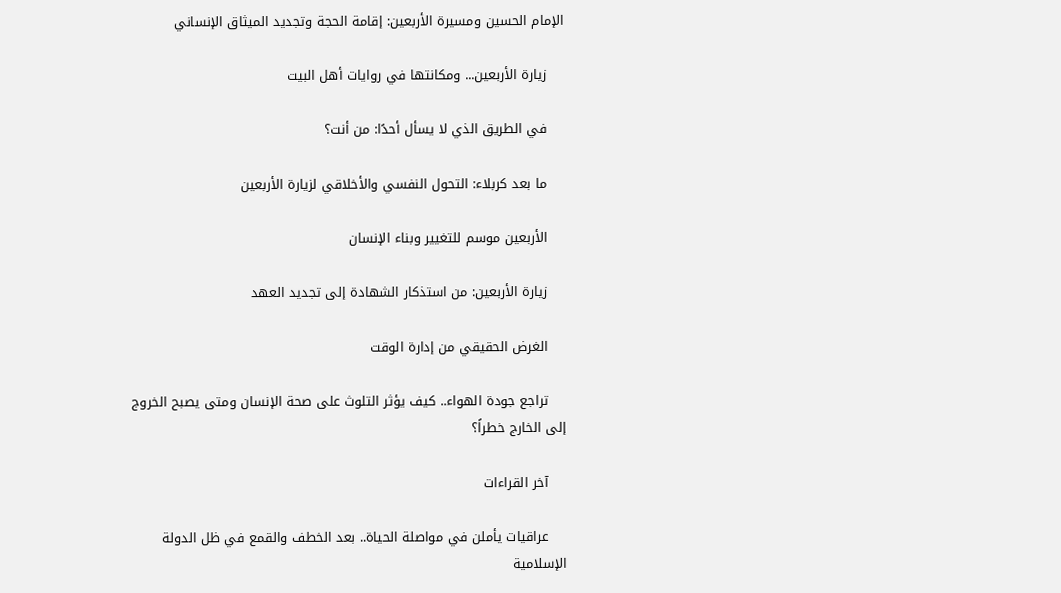الإمام الحسين ومسيرة الأربعين: إقامة الحجة وتجديد الميثاق الإنساني

    زيارة الأربعين... ومكانتها في روايات أهل البيت

    في الطريق الذي لا يسأل أحدًا: من أنت؟

    ما بعد كربلاء: التحول النفسي والأخلاقي لزيارة الأربعين

    الأربعين موسم للتغيير وبناء الإنسان

    زيارة الأربعين: من استذكار الشهادة إلى تجديد العهد

    الغرض الحقيقي من إدارة الوقت

    تراجع جودة الهواء.. كيف يؤثر التلوث على صحة الإنسان ومتى يصبح الخروج إلى الخارج خطراً؟

    آخر القراءات

    عراقيات يأملن في مواصلة الحياة.. بعد الخطف والقمع في ظل الدولة الإسلامية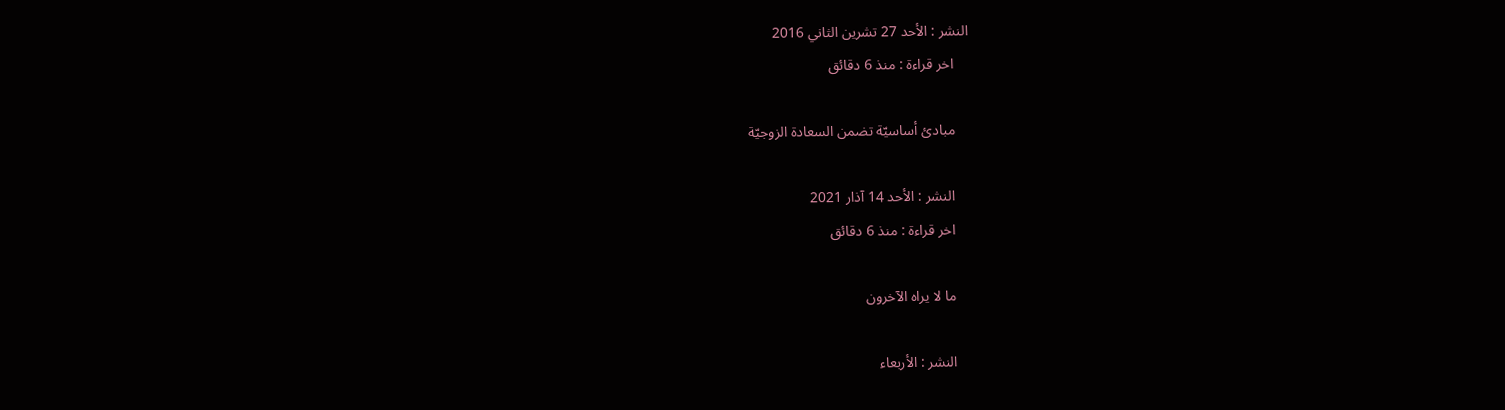النشر : الأحد 27 تشرين الثاني 2016
    اخر قراءة : منذ 6 دقائق

    مبادئ أساسيّة تضمن السعادة الزوجيّة

    النشر : الأحد 14 آذار 2021
    اخر قراءة : منذ 6 دقائق

    ما لا يراه الآخرون

    النشر : الأربعاء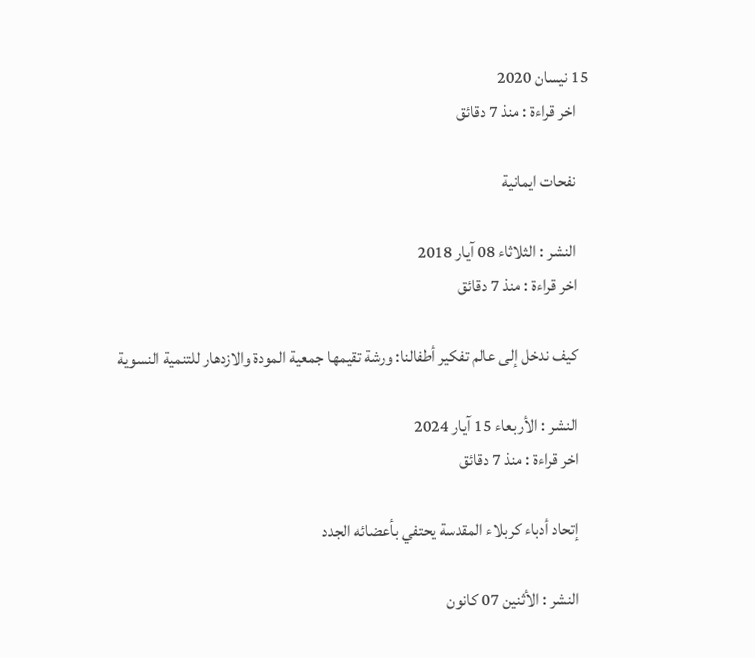15 نيسان 2020
    اخر قراءة : منذ 7 دقائق

    نفحات ايمانية

    النشر : الثلاثاء 08 آيار 2018
    اخر قراءة : منذ 7 دقائق

    كيف ندخل إلى عالم تفكير أطفالنا: ورشة تقيمها جمعية المودة والازدهار للتنمية النسوية

    النشر : الأربعاء 15 آيار 2024
    اخر قراءة : منذ 7 دقائق

    إتحاد أدباء كربلاء المقدسة يحتفي بأعضائه الجدد

    النشر : الأثنين 07 كانون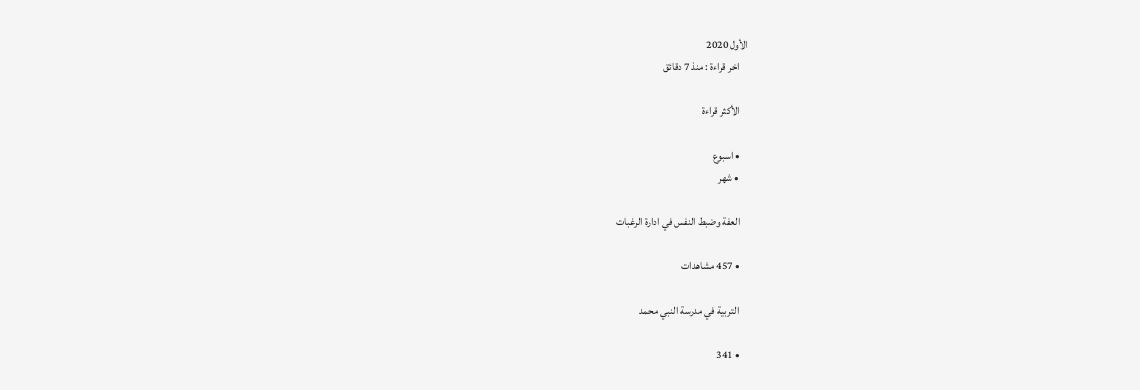الأول 2020
    اخر قراءة : منذ 7 دقائق

    الأكثر قراءة

    • اسبوع
    • شهر

    العفة وضبط النفس في ادارة الرغبات

    • 457 مشاهدات

    التربية في مدرسة النبي محمد

    • 341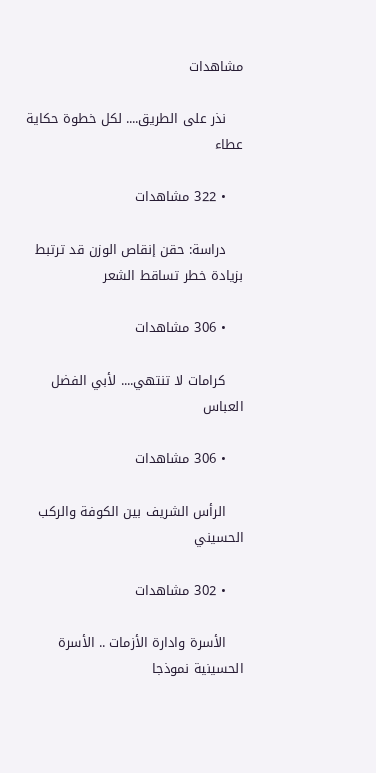مشاهدات

    نذر على الطريق.... لكل خطوة حكاية عطاء

    • 322 مشاهدات

    دراسة: حقن إنقاص الوزن قد ترتبط بزيادة خطر تساقط الشعر

    • 306 مشاهدات

    كرامات لا تنتهي.... لأبي الفضل العباس

    • 306 مشاهدات

    الرأس الشريف بين الكوفة والركب الحسيني

    • 302 مشاهدات

    الأسرة وادارة الأزمات .. الأسرة الحسينية نموذجا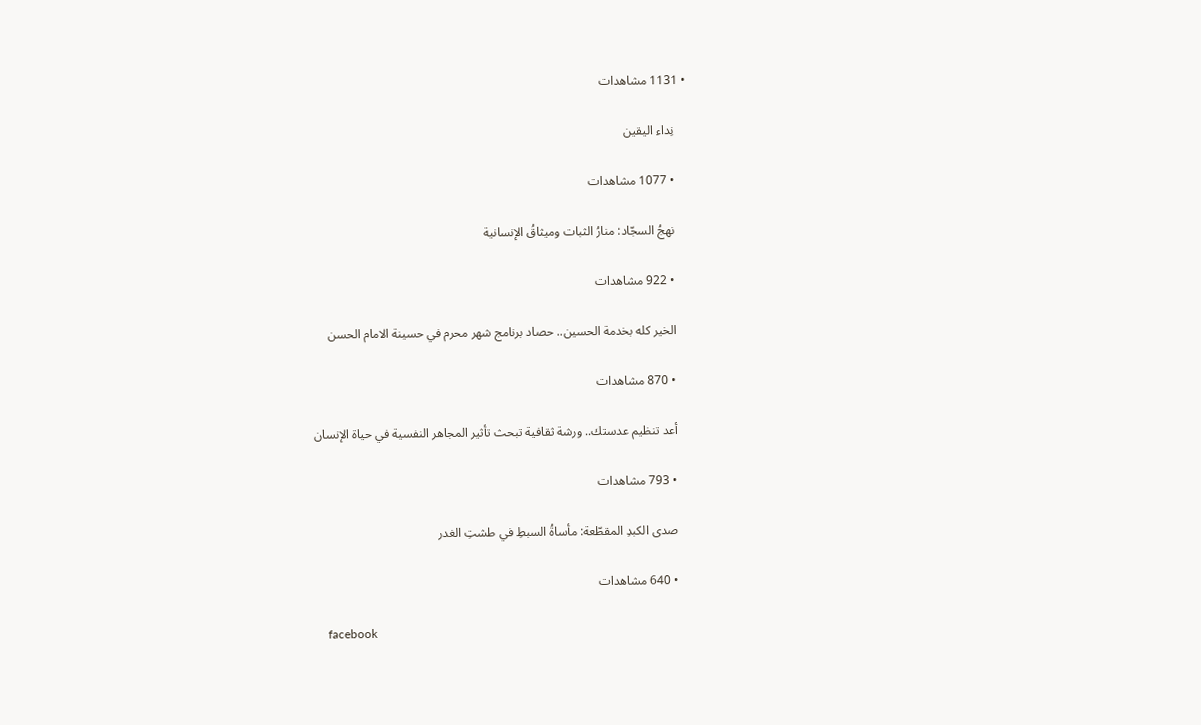• 1131 مشاهدات

    نِداء اليقين

    • 1077 مشاهدات

    نهجُ السجّاد: منارُ الثبات وميثاقُ الإنسانية

    • 922 مشاهدات

    الخير كله بخدمة الحسين.. حصاد برنامج شهر محرم في حسينة الامام الحسن

    • 870 مشاهدات

    أعد تنظيم عدستك.. ورشة ثقافية تبحث تأثير المجاهر النفسية في حياة الإنسان

    • 793 مشاهدات

    صدى الكبدِ المقطّعة: مأساةُ السبطِ في طشتِ الغدر

    • 640 مشاهدات

    facebook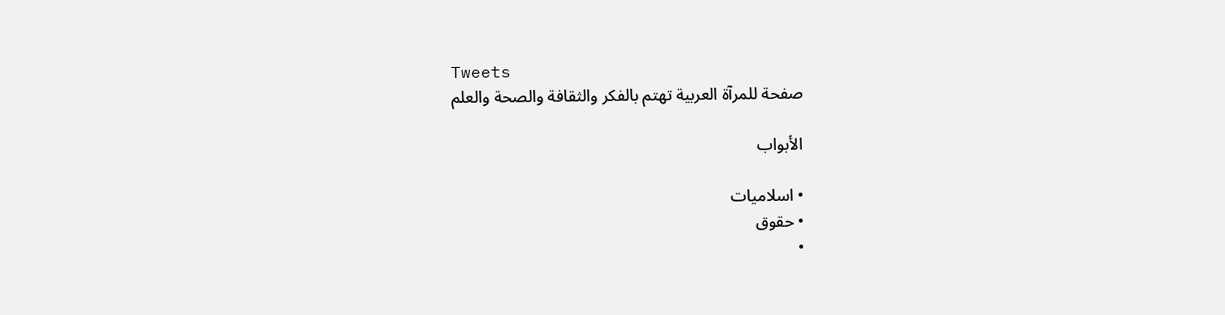Tweets
    صفحة للمرآة العربية تهتم بالفكر والثقافة والصحة والعلم

    الأبواب

    • اسلاميات
    • حقوق
    •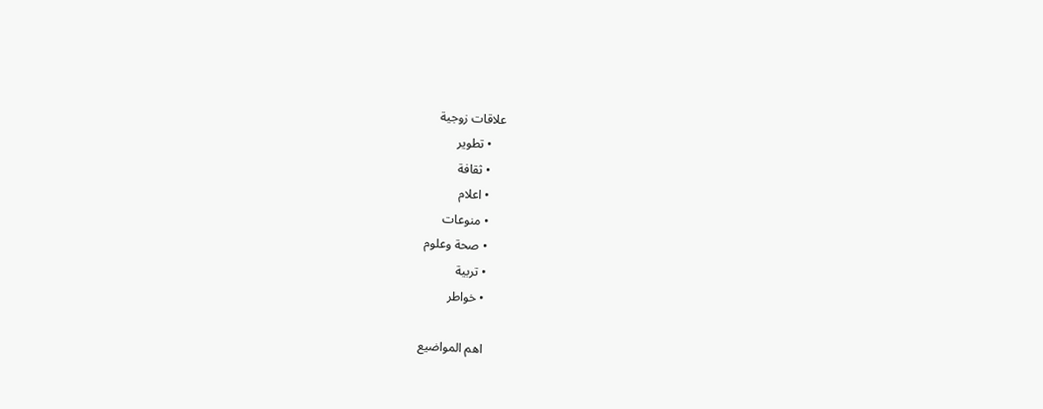علاقات زوجية
    • تطوير
    • ثقافة
    • اعلام
    • منوعات
    • صحة وعلوم
    • تربية
    • خواطر

    اهم المواضيع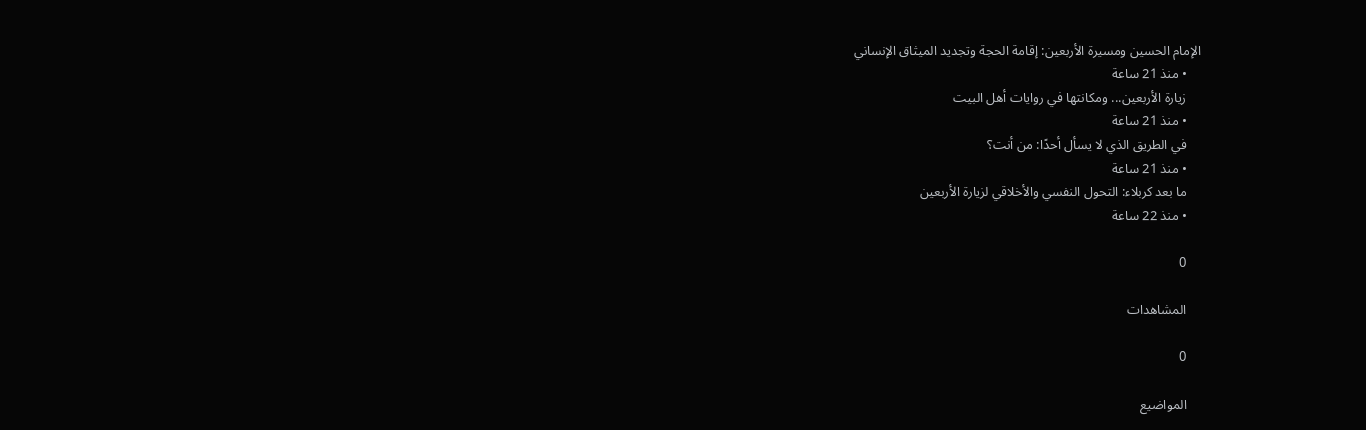الإمام الحسين ومسيرة الأربعين: إقامة الحجة وتجديد الميثاق الإنساني
    • منذ 21 ساعة
    زيارة الأربعين... ومكانتها في روايات أهل البيت
    • منذ 21 ساعة
    في الطريق الذي لا يسأل أحدًا: من أنت؟
    • منذ 21 ساعة
    ما بعد كربلاء: التحول النفسي والأخلاقي لزيارة الأربعين
    • منذ 22 ساعة

    0

    المشاهدات

    0

    المواضيع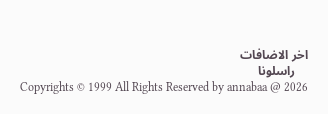اخر الاضافات
    راسلونا
    Copyrights © 1999 All Rights Reserved by annabaa @ 2026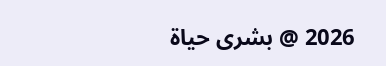2026 @ بشرى حياة